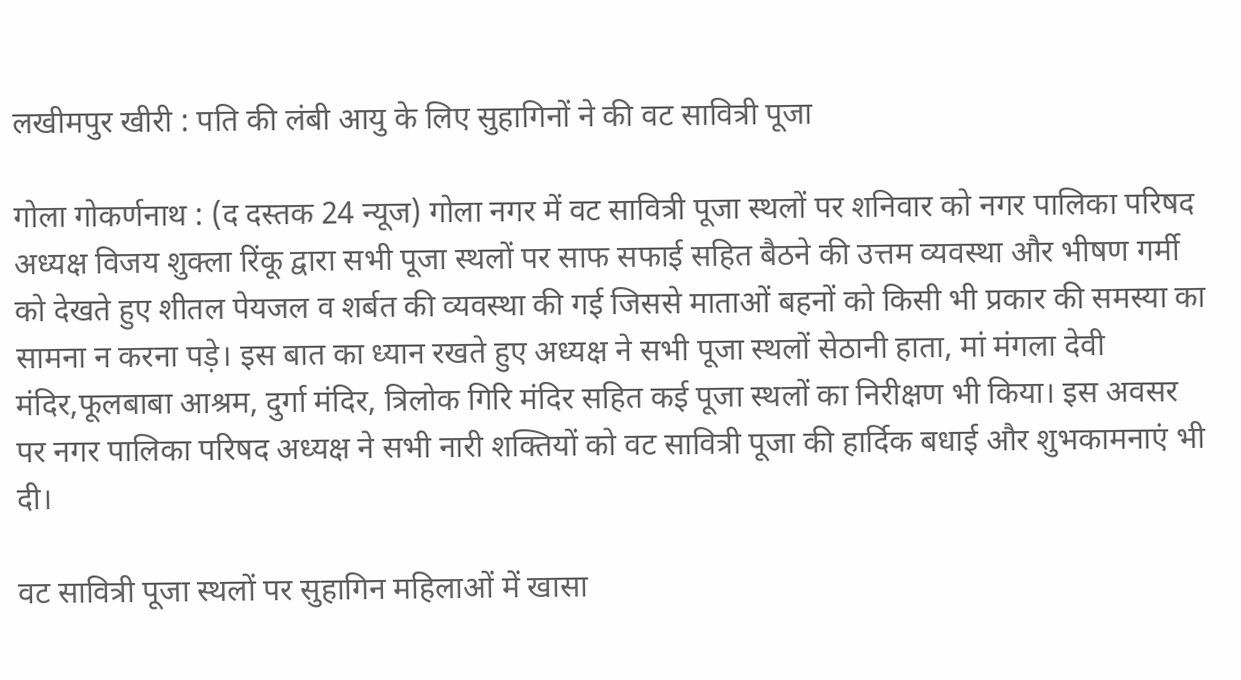लखीमपुर खीरी : पति की लंबी आयु के लिए सुहागिनों ने की वट सावित्री पूजा

गोला गोकर्णनाथ : (द दस्तक 24 न्यूज) गोला नगर में वट सावित्री पूजा स्थलों पर शनिवार को नगर पालिका परिषद अध्यक्ष विजय शुक्ला रिंकू द्वारा सभी पूजा स्थलों पर साफ सफाई सहित बैठने की उत्तम व्यवस्था और भीषण गर्मी को देखते हुए शीतल पेयजल व शर्बत की व्यवस्था की गई जिससे माताओं बहनों को किसी भी प्रकार की समस्या का सामना न करना पड़े। इस बात का ध्यान रखते हुए अध्यक्ष ने सभी पूजा स्थलों सेठानी हाता, मां मंगला देवी मंदिर,फूलबाबा आश्रम, दुर्गा मंदिर, त्रिलोक गिरि मंदिर सहित कई पूजा स्थलों का निरीक्षण भी किया। इस अवसर पर नगर पालिका परिषद अध्यक्ष ने सभी नारी शक्तियों को वट सावित्री पूजा की हार्दिक बधाई और शुभकामनाएं भी दी।

वट सावित्री पूजा स्थलों पर सुहागिन महिलाओं में खासा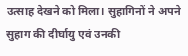उत्साह देखने को मिला। सुहागिनों ने अपने सुहाग की दीर्घायु एवं उनकी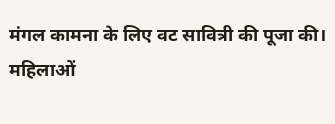मंगल कामना के लिए वट सावित्री की पूजा की। महिलाओं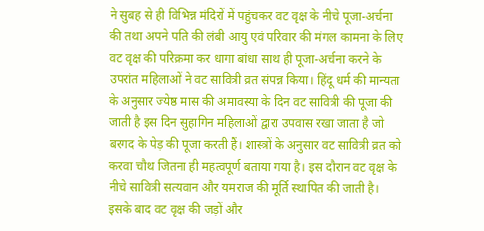ने सुबह से ही विभिन्न मंदिरों में पहुंचकर वट वृक्ष के नीचे पूजा-अर्चना की तथा अपने पति की लंबी आयु एवं परिवार की मंगल कामना के लिए वट वृक्ष की परिक्रमा कर धागा बांधा साथ ही पूजा-अर्चना करने के उपरांत महिलाओं ने वट सावित्री व्रत संपन्न किया। हिंदू धर्म की मान्यता के अनुसार ज्येष्ठ मास की अमावस्या के दिन वट सावित्री की पूजा की जाती है इस दिन सुहागिन महिलाओं द्वारा उपवास रखा जाता है जो बरगद के पेड़ की पूजा करती हैं। शास्त्रों के अनुसार वट सावित्री व्रत को करवा चौथ जितना ही महत्वपूर्ण बताया गया है। इस दौरान वट वृक्ष के नीचे सावित्री सत्यवान और यमराज की मूर्ति स्थापित की जाती है। इसके बाद वट वृक्ष की जड़ों और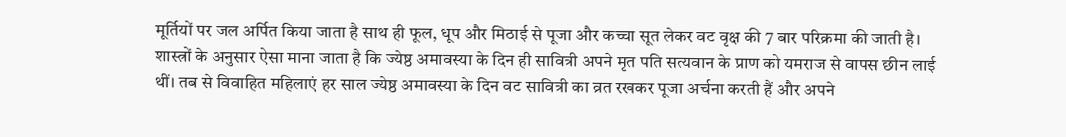मूर्तियों पर जल अर्पित किया जाता है साथ ही फूल, धूप और मिठाई से पूजा और कच्चा सूत लेकर वट वृक्ष की 7 बार परिक्रमा की जाती है। शास्त्रों के अनुसार ऐसा माना जाता है कि ज्येष्ठ अमावस्या के दिन ही सावित्री अपने मृत पति सत्यवान के प्राण को यमराज से वापस छीन लाई थीं। तब से विवाहित महिलाएं हर साल ज्येष्ठ अमावस्या के दिन वट सावित्री का व्रत रखकर पूजा अर्चना करती हैं और अपने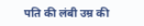पति की लंबी उम्र की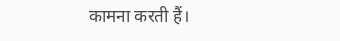कामना करती हैं।